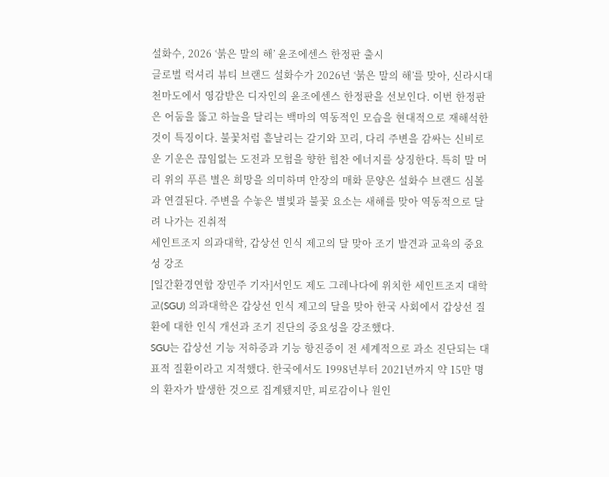설화수, 2026 ‘붉은 말의 해’ 윤조에센스 한정판 출시
글로벌 럭셔리 뷰티 브랜드 설화수가 2026년 ‘붉은 말의 해’를 맞아, 신라시대 천마도에서 영감받은 디자인의 윤조에센스 한정판을 선보인다. 이번 한정판은 어둠을 뚫고 하늘을 달리는 백마의 역동적인 모습을 현대적으로 재해석한 것이 특징이다. 불꽃처럼 흩날리는 갈기와 꼬리, 다리 주변을 감싸는 신비로운 기운은 끊임없는 도전과 모험을 향한 힘찬 에너지를 상징한다. 특히 말 머리 위의 푸른 별은 희망을 의미하며 안장의 매화 문양은 설화수 브랜드 심볼과 연결된다. 주변을 수놓은 별빛과 불꽃 요소는 새해를 맞아 역동적으로 달려 나가는 진취적
세인트조지 의과대학, 갑상선 인식 제고의 달 맞아 조기 발견과 교육의 중요성 강조
[일간환경연합 장민주 기자]서인도 제도 그레나다에 위치한 세인트조지 대학교(SGU) 의과대학은 갑상선 인식 제고의 달을 맞아 한국 사회에서 갑상선 질환에 대한 인식 개선과 조기 진단의 중요성을 강조했다.
SGU는 갑상선 기능 저하증과 기능 항진증이 전 세계적으로 과소 진단되는 대표적 질환이라고 지적했다. 한국에서도 1998년부터 2021년까지 약 15만 명의 환자가 발생한 것으로 집계됐지만, 피로감이나 원인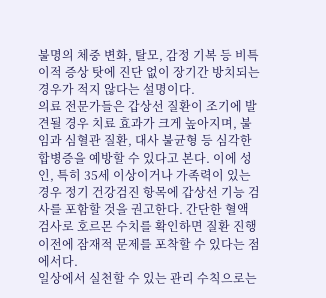불명의 체중 변화, 탈모, 감정 기복 등 비특이적 증상 탓에 진단 없이 장기간 방치되는 경우가 적지 않다는 설명이다.
의료 전문가들은 갑상선 질환이 조기에 발견될 경우 치료 효과가 크게 높아지며, 불임과 심혈관 질환, 대사 불균형 등 심각한 합병증을 예방할 수 있다고 본다. 이에 성인, 특히 35세 이상이거나 가족력이 있는 경우 정기 건강검진 항목에 갑상선 기능 검사를 포함할 것을 권고한다. 간단한 혈액 검사로 호르몬 수치를 확인하면 질환 진행 이전에 잠재적 문제를 포착할 수 있다는 점에서다.
일상에서 실천할 수 있는 관리 수칙으로는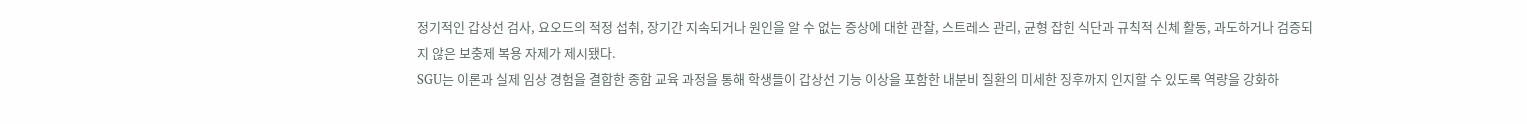정기적인 갑상선 검사, 요오드의 적정 섭취, 장기간 지속되거나 원인을 알 수 없는 증상에 대한 관찰, 스트레스 관리, 균형 잡힌 식단과 규칙적 신체 활동, 과도하거나 검증되지 않은 보충제 복용 자제가 제시됐다.
SGU는 이론과 실제 임상 경험을 결합한 종합 교육 과정을 통해 학생들이 갑상선 기능 이상을 포함한 내분비 질환의 미세한 징후까지 인지할 수 있도록 역량을 강화하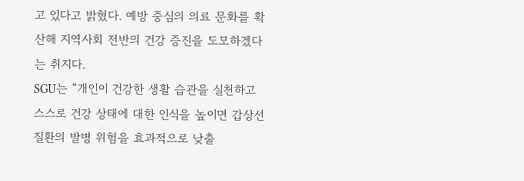고 있다고 밝혔다. 예방 중심의 의료 문화를 확산해 지역사회 전반의 건강 증진을 도모하겠다는 취지다.
SGU는 “개인이 건강한 생활 습관을 실천하고 스스로 건강 상태에 대한 인식을 높이면 갑상선 질환의 발병 위험을 효과적으로 낮출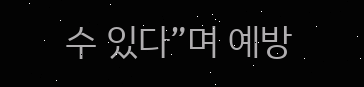수 있다”며 예방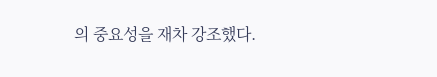의 중요성을 재차 강조했다.